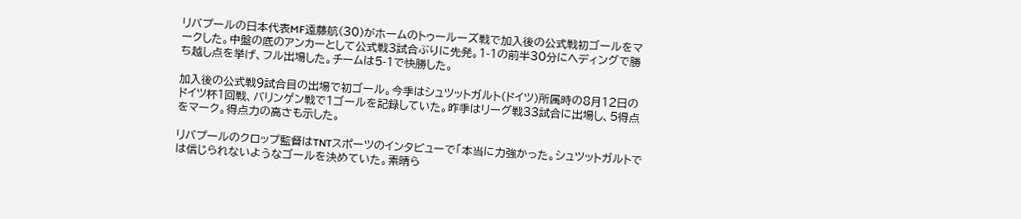リバプールの日本代表MF遠藤航(30)がホームのトゥールーズ戦で加入後の公式戦初ゴールをマークした。中盤の底のアンカーとして公式戦3試合ぶりに先発。1-1の前半30分にヘディングで勝ち越し点を挙げ、フル出場した。チームは5-1で快勝した。

加入後の公式戦9試合目の出場で初ゴール。今季はシュツットガルト(ドイツ)所属時の8月12日のドイツ杯1回戦、バリンゲン戦で1ゴールを記録していた。昨季はリーグ戦33試合に出場し、5得点をマーク。得点力の高さも示した。

リバプールのクロップ監督はTNTスポーツのインタビューで「本当に力強かった。シュツットガルトでは信じられないようなゴールを決めていた。素晴ら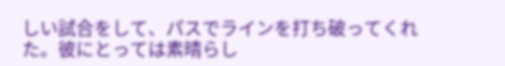しい試合をして、パスでラインを打ち破ってくれた。彼にとっては素晴らし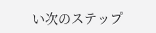い次のステップ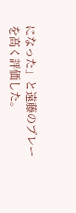になった」と遠藤のプレーを高く評価した。